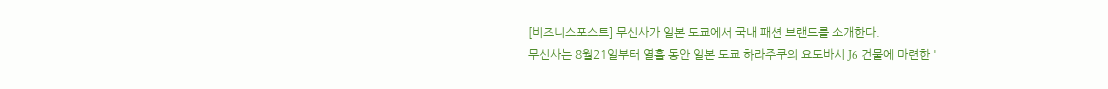[비즈니스포스트] 무신사가 일본 도쿄에서 국내 패션 브랜드를 소개한다.
무신사는 8월21일부터 열흘 동안 일본 도쿄 하라주쿠의 요도바시 J6 건물에 마련한 '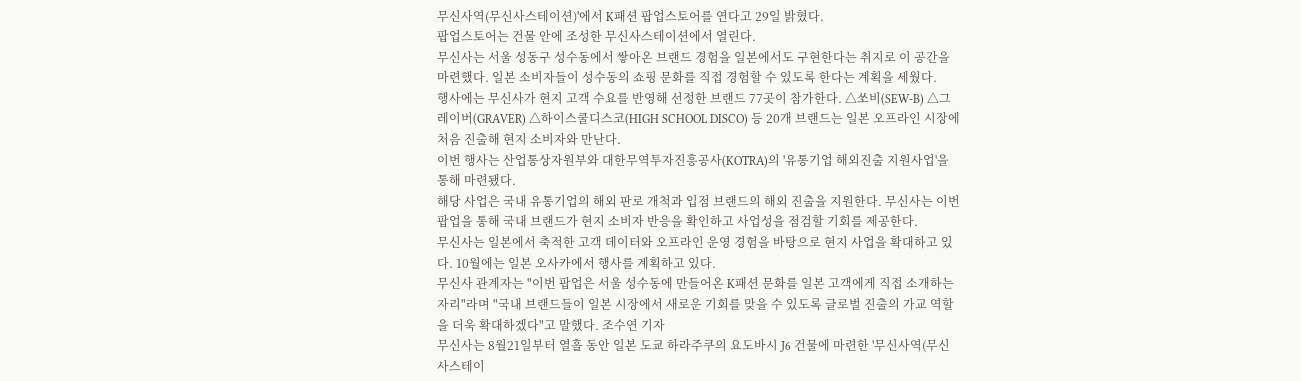무신사역(무신사스테이션)'에서 K패션 팝업스토어를 연다고 29일 밝혔다.
팝업스토어는 건물 안에 조성한 무신사스테이션에서 열린다.
무신사는 서울 성동구 성수동에서 쌓아온 브랜드 경험을 일본에서도 구현한다는 취지로 이 공간을 마련했다. 일본 소비자들이 성수동의 쇼핑 문화를 직접 경험할 수 있도록 한다는 계획을 세웠다.
행사에는 무신사가 현지 고객 수요를 반영해 선정한 브랜드 77곳이 참가한다. △쏘비(SEW-B) △그레이버(GRAVER) △하이스쿨디스코(HIGH SCHOOL DISCO) 등 20개 브랜드는 일본 오프라인 시장에 처음 진출해 현지 소비자와 만난다.
이번 행사는 산업통상자원부와 대한무역투자진흥공사(KOTRA)의 '유통기업 해외진출 지원사업'을 통해 마련됐다.
해당 사업은 국내 유통기업의 해외 판로 개척과 입점 브랜드의 해외 진출을 지원한다. 무신사는 이번 팝업을 통해 국내 브랜드가 현지 소비자 반응을 확인하고 사업성을 점검할 기회를 제공한다.
무신사는 일본에서 축적한 고객 데이터와 오프라인 운영 경험을 바탕으로 현지 사업을 확대하고 있다. 10월에는 일본 오사카에서 행사를 계획하고 있다.
무신사 관계자는 "이번 팝업은 서울 성수동에 만들어온 K패션 문화를 일본 고객에게 직접 소개하는 자리"라며 "국내 브랜드들이 일본 시장에서 새로운 기회를 맞을 수 있도록 글로벌 진출의 가교 역할을 더욱 확대하겠다"고 말했다. 조수연 기자
무신사는 8월21일부터 열흘 동안 일본 도쿄 하라주쿠의 요도바시 J6 건물에 마련한 '무신사역(무신사스테이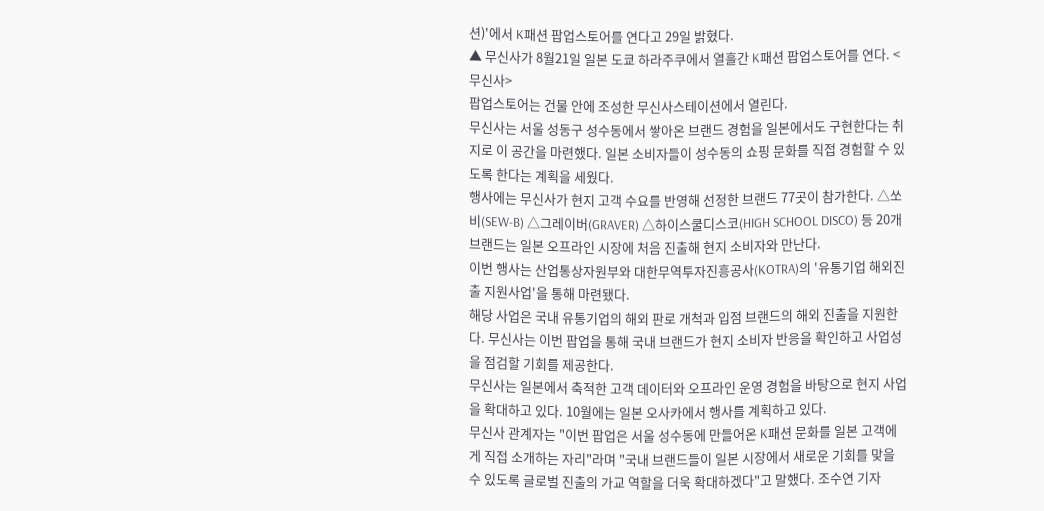션)'에서 K패션 팝업스토어를 연다고 29일 밝혔다.
▲ 무신사가 8월21일 일본 도쿄 하라주쿠에서 열흘간 K패션 팝업스토어를 연다. <무신사>
팝업스토어는 건물 안에 조성한 무신사스테이션에서 열린다.
무신사는 서울 성동구 성수동에서 쌓아온 브랜드 경험을 일본에서도 구현한다는 취지로 이 공간을 마련했다. 일본 소비자들이 성수동의 쇼핑 문화를 직접 경험할 수 있도록 한다는 계획을 세웠다.
행사에는 무신사가 현지 고객 수요를 반영해 선정한 브랜드 77곳이 참가한다. △쏘비(SEW-B) △그레이버(GRAVER) △하이스쿨디스코(HIGH SCHOOL DISCO) 등 20개 브랜드는 일본 오프라인 시장에 처음 진출해 현지 소비자와 만난다.
이번 행사는 산업통상자원부와 대한무역투자진흥공사(KOTRA)의 '유통기업 해외진출 지원사업'을 통해 마련됐다.
해당 사업은 국내 유통기업의 해외 판로 개척과 입점 브랜드의 해외 진출을 지원한다. 무신사는 이번 팝업을 통해 국내 브랜드가 현지 소비자 반응을 확인하고 사업성을 점검할 기회를 제공한다.
무신사는 일본에서 축적한 고객 데이터와 오프라인 운영 경험을 바탕으로 현지 사업을 확대하고 있다. 10월에는 일본 오사카에서 행사를 계획하고 있다.
무신사 관계자는 "이번 팝업은 서울 성수동에 만들어온 K패션 문화를 일본 고객에게 직접 소개하는 자리"라며 "국내 브랜드들이 일본 시장에서 새로운 기회를 맞을 수 있도록 글로벌 진출의 가교 역할을 더욱 확대하겠다"고 말했다. 조수연 기자